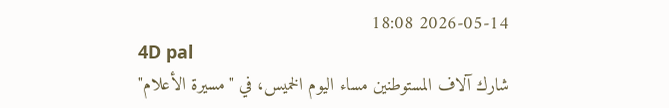2026-05-14 18:08
4D pal
شارك آلاف المستوطنين مساء اليوم الخميس، في "مسيرة الأعلام"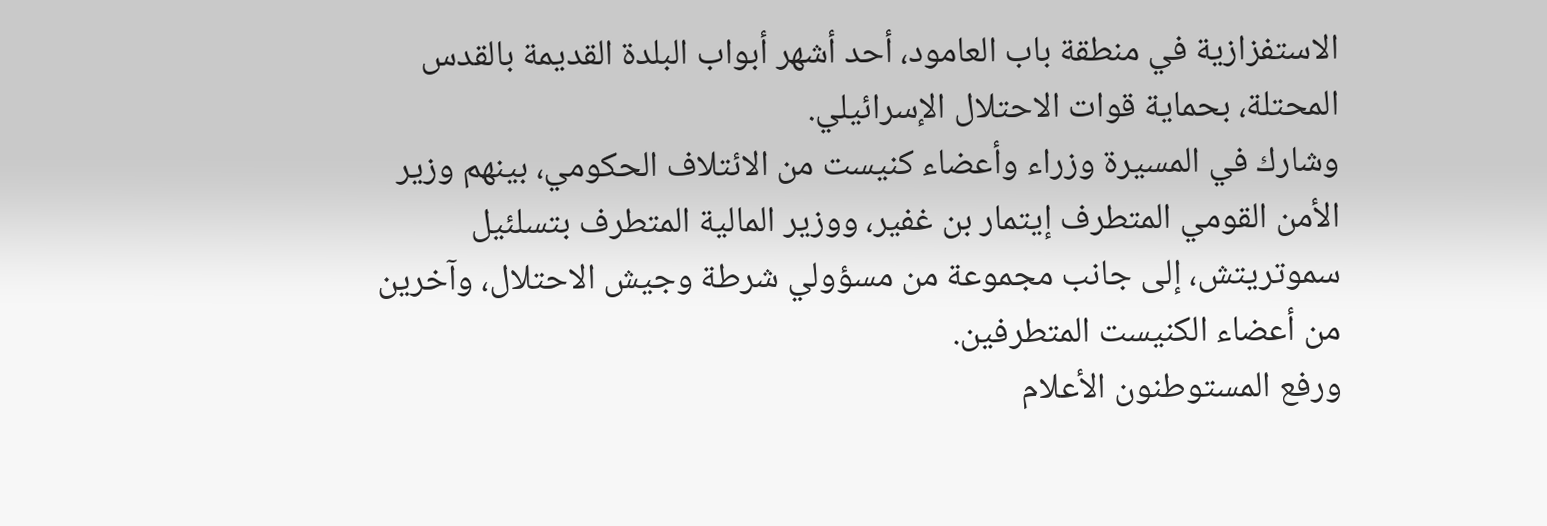الاستفزازية في منطقة باب العامود، أحد أشهر أبواب البلدة القديمة بالقدس المحتلة، بحماية قوات الاحتلال الإسرائيلي.
وشارك في المسيرة وزراء وأعضاء كنيست من الائتلاف الحكومي، بينهم وزير الأمن القومي المتطرف إيتمار بن غفير، ووزير المالية المتطرف بتسلئيل سموتريتش، إلى جانب مجموعة من مسؤولي شرطة وجيش الاحتلال، وآخرين من أعضاء الكنيست المتطرفين.
ورفع المستوطنون الأعلام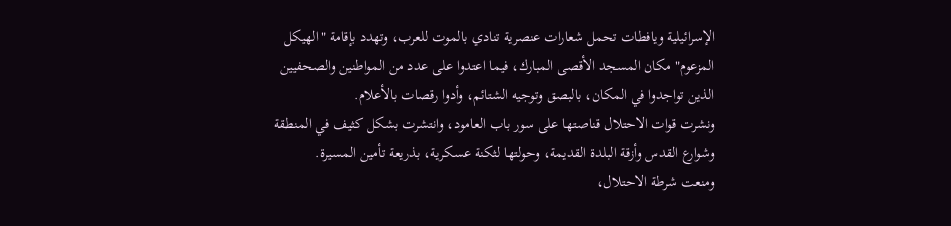الإسرائيلية ويافطات تحمل شعارات عنصرية تنادي بالموت للعرب، وتهدد بإقامة "الهيكل المزعوم" مكان المسجد الأقصى المبارك، فيما اعتدوا على عدد من المواطنين والصحفيين الذين تواجدوا في المكان، بالبصق وتوجيه الشتائم، وأدوا رقصات بالأعلام.
ونشرت قوات الاحتلال قناصتها على سور باب العامود، وانتشرت بشكل كثيف في المنطقة وشوارع القدس وأزقة البلدة القديمة، وحولتها لثكنة عسكرية، بذريعة تأمين المسيرة.
ومنعت شرطة الاحتلال،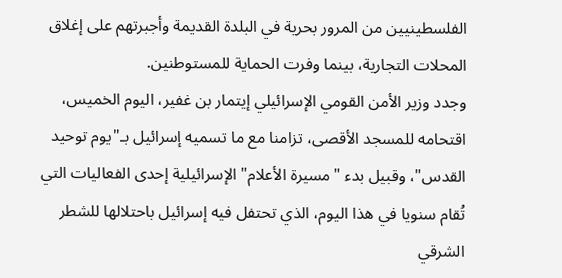الفلسطينيين من المرور بحرية في البلدة القديمة وأجبرتهم على إغلاق المحلات التجارية، بينما وفرت الحماية للمستوطنين.
وجدد وزير الأمن القومي الإسرائيلي إيتمار بن غفير، اليوم الخميس، اقتحامه للمسجد الأقصى، تزامنا مع ما تسميه إسرائيل بـ"يوم توحيد القدس"، وقبيل بدء "مسيرة الأعلام" الإسرائيلية إحدى الفعاليات التي تُقام سنويا في هذا اليوم، الذي تحتفل فيه إسرائيل باحتلالها للشطر الشرقي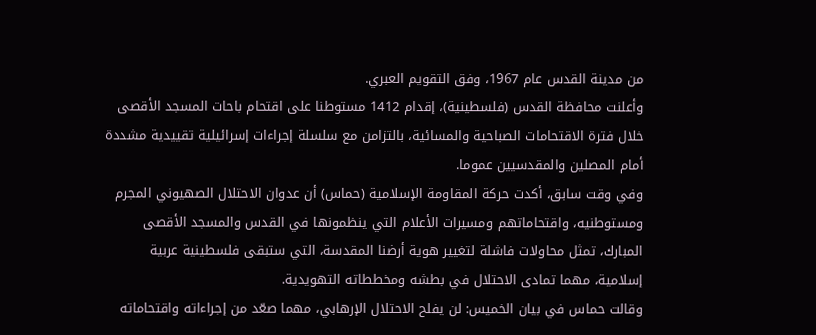من مدينة القدس عام 1967، وفق التقويم العبري.
وأعلنت محافظة القدس (فلسطينية)، إقدام 1412 مستوطنا على اقتحام باحات المسجد الأقصى خلال فترة الاقتحامات الصباحية والمسائية، بالتزامن مع سلسلة إجراءات إسرائيلية تقييدية مشددة أمام المصلين والمقدسيين عموما.
وفي وقت سابق، أكدت حركة المقاومة الإسلامية (حماس) أن عدوان الاحتلال الصهيوني المجرم ومستوطنيه، واقتحاماتهم ومسيرات الأعلام التي ينظمونها في القدس والمسجد الأقصى المبارك، تمثل محاولات فاشلة لتغيير هوية أرضنا المقدسة، التي ستبقى فلسطينية عربية إسلامية، مهما تمادى الاحتلال في بطشه ومخططاته التهويدية.
وقالت حماس في بيان الخميس: لن يفلح الاحتلال الإرهابي، مهما صعّد من إجراءاته واقتحاماته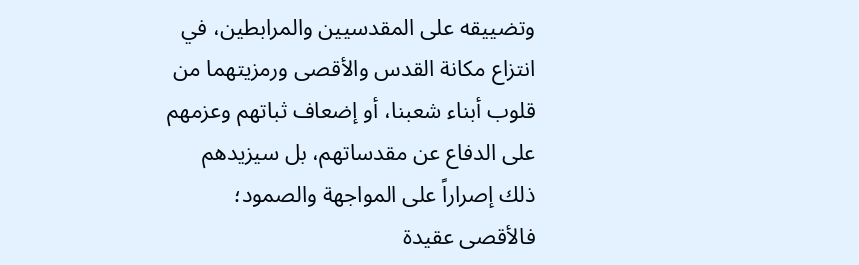وتضييقه على المقدسيين والمرابطين، في انتزاع مكانة القدس والأقصى ورمزيتهما من قلوب أبناء شعبنا، أو إضعاف ثباتهم وعزمهم على الدفاع عن مقدساتهم، بل سيزيدهم ذلك إصراراً على المواجهة والصمود؛ فالأقصى عقيدة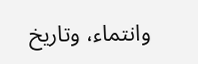وانتماء، وتاريخ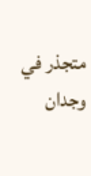متجذر في وجدان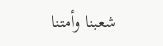شعبنا وأمتنا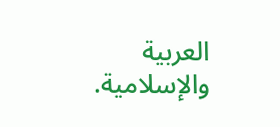العربية والإسلامية.